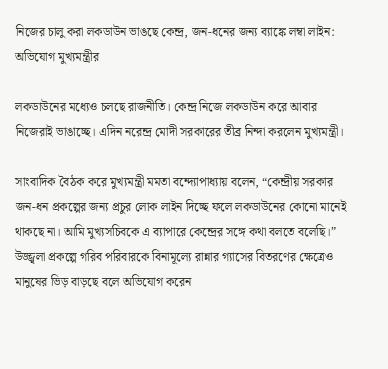নিজের চালু করা লকডাউন ভাঙছে কেন্দ্র, জন-ধনের জন্য ব্যাঙ্কে লম্বা লাইন: অভিযোগ মুখ্যমন্ত্রীর

লকডাউনের মধ্যেও চলছে রাজনীতি। কেন্দ্র নিজে লকডাউন করে আবার নিজেরাই ভাঙাচ্ছে। এদিন নরেন্দ্র মোদী সরকারের তীব্র নিন্দা করলেন মুখ্যমন্ত্রী।

সাংবাদিক বৈঠক করে মুখ্যমন্ত্রী মমতা বন্দ্যোপাধ্যায় বলেন, “কেন্দ্রীয় সরকার জন-ধন প্রকল্পের জন্য প্রচুর লোক লাইন দিচ্ছে ফলে লকডাউনের কোনো মানেই থাকছে না। আমি মুখ্যসচিবকে এ ব্যাপারে কেন্দ্রের সঙ্গে কথা বলতে বলেছি।” উজ্জ্বলা প্রকল্পে গরিব পরিবারকে বিনামূল্যে রান্নার গ্যাসের বিতরণের ক্ষেত্রেও মানুষের ভিড় বাড়ছে বলে অভিযোগ করেন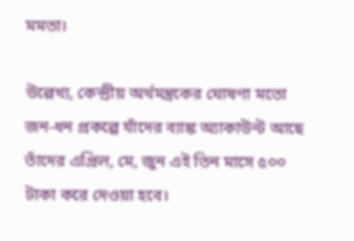মমতা।

উল্লেখ্য, কেন্দ্রীয় অর্থমন্ত্রকের ঘোষণা মতো জন-ধন প্রকল্পে যাঁদের ব্যাঙ্ক অ্যাকাউন্ট আছে তাঁদের এপ্রিল, মে, জুন এই তিন মাসে ৫০০ টাকা করে দেওয়া হবে।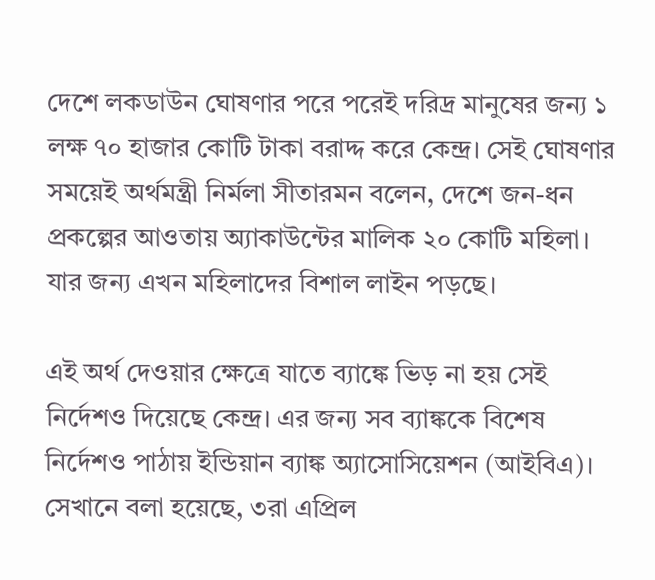দেশে লকডাউন ঘোষণার পরে পরেই দরিদ্র মানুষের জন্য ১ লক্ষ ৭০ হাজার কোটি টাকা বরাদ্দ করে কেন্দ্র। সেই ঘোষণার সময়েই অর্থমন্ত্রী নির্মলা সীতারমন বলেন, দেশে জন-ধন প্রকল্পের আওতায় অ্যাকাউন্টের মালিক ২০ কোটি মহিলা। যার জন্য এখন মহিলাদের বিশাল লাইন পড়ছে।

এই অর্থ দেওয়ার ক্ষেত্রে যাতে ব্যাঙ্কে ভিড় না হয় সেই নির্দেশও দিয়েছে কেন্দ্র। এর জন্য সব ব্যাঙ্ককে বিশেষ নির্দেশও পাঠায় ইন্ডিয়ান ব্যাঙ্ক অ্যাসোসিয়েশন (আইবিএ)। সেখানে বলা হয়েছে, ৩রা এপ্রিল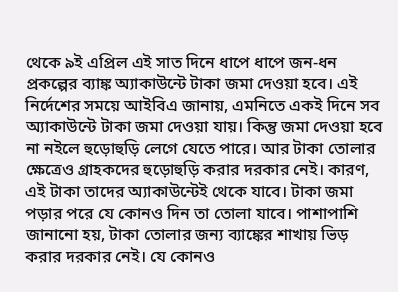থেকে ৯ই এপ্রিল এই সাত দিনে ধাপে ধাপে জন-ধন প্রকল্পের ব্যাঙ্ক অ্যাকাউন্টে টাকা জমা দেওয়া হবে। এই নির্দেশের সময়ে আইবিএ জানায়, এমনিতে একই দিনে সব অ্যাকাউন্টে টাকা জমা দেওয়া যায়। কিন্তু জমা দেওয়া হবে না নইলে হুড়োহুড়ি লেগে যেতে পারে। আর টাকা তোলার ক্ষেত্রেও গ্রাহকদের হুড়োহুড়ি করার দরকার নেই। কারণ, এই টাকা তাদের অ্যাকাউন্টেই থেকে যাবে। টাকা জমা পড়ার পরে যে কোনও দিন তা তোলা যাবে। পাশাপাশি জানানো হয়, টাকা তোলার জন্য ব্যাঙ্কের শাখায় ভিড় করার দরকার নেই। যে কোনও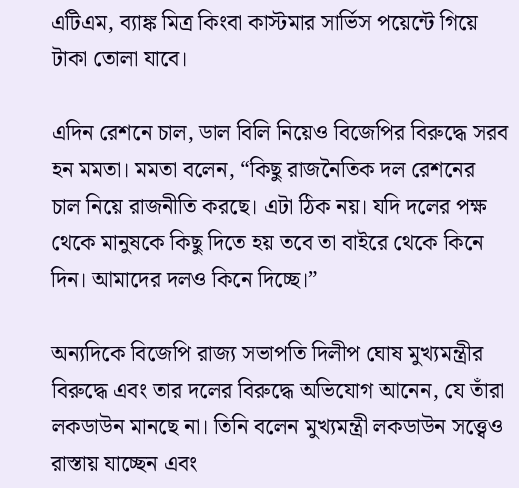এটিএম, ব্যাঙ্ক মিত্র কিংবা কাস্টমার সার্ভিস পয়েন্টে গিয়ে টাকা তোলা যাবে।

এদিন রেশনে চাল, ডাল বিলি নিয়েও বিজেপির বিরুদ্ধে সরব হন মমতা। মমতা বলেন, “কিছু রাজনৈতিক দল রেশনের চাল নিয়ে রাজনীতি করছে। এটা ঠিক নয়। যদি দলের পক্ষ থেকে মানুষকে কিছু দিতে হয় তবে তা বাইরে থেকে কিনে দিন। আমাদের দলও কিনে দিচ্ছে।”

অন্যদিকে বিজেপি রাজ্য সভাপতি দিলীপ ঘোষ মুখ্যমন্ত্রীর বিরুদ্ধে এবং তার দলের বিরুদ্ধে অভিযোগ আনেন, যে তাঁরা লকডাউন মানছে না। তিনি বলেন মুখ্যমন্ত্রী লকডাউন সত্ত্বেও রাস্তায় যাচ্ছেন এবং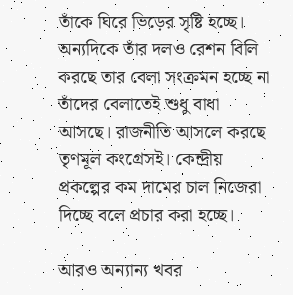তাঁকে ঘিরে ভিড়ের সৃষ্টি হচ্ছে। অন্যদিকে তাঁর দলও রেশন বিলি করছে তার বেলা সংক্রমন হচ্ছে না তাঁদের বেলাতেই শুধু বাধা আসছে। রাজনীতি আসলে করছে তৃণমূল কংগ্রেসই। কেন্দ্রীয় প্রকল্পের কম দামের চাল নিজেরা দিচ্ছে বলে প্রচার করা হচ্ছে।

আরও অন্যান্য খবর